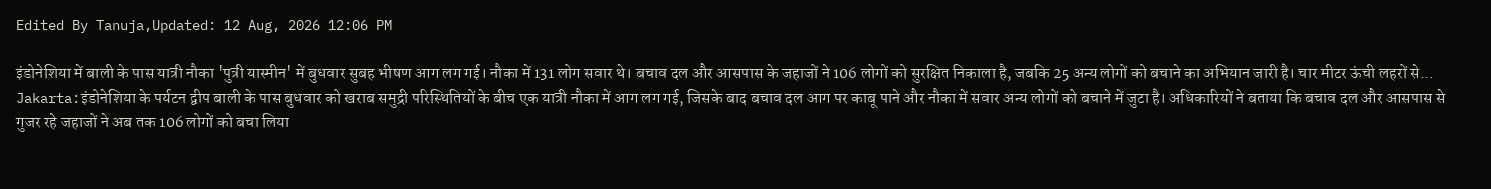Edited By Tanuja,Updated: 12 Aug, 2026 12:06 PM

इंडोनेशिया में बाली के पास यात्री नौका 'पुत्री यास्मीन' में बुधवार सुबह भीषण आग लग गई। नौका में 131 लोग सवार थे। बचाव दल और आसपास के जहाजों ने 106 लोगों को सुरक्षित निकाला है, जबकि 25 अन्य लोगों को बचाने का अभियान जारी है। चार मीटर ऊंची लहरों से...
Jakarta:इंडोनेशिया के पर्यटन द्वीप बाली के पास बुधवार को खराब समुद्री परिस्थितियों के बीच एक यात्री नौका में आग लग गई, जिसके बाद बचाव दल आग पर काबू पाने और नौका में सवार अन्य लोगों को बचाने में जुटा है। अधिकारियों ने बताया कि बचाव दल और आसपास से गुजर रहे जहाजों ने अब तक 106 लोगों को बचा लिया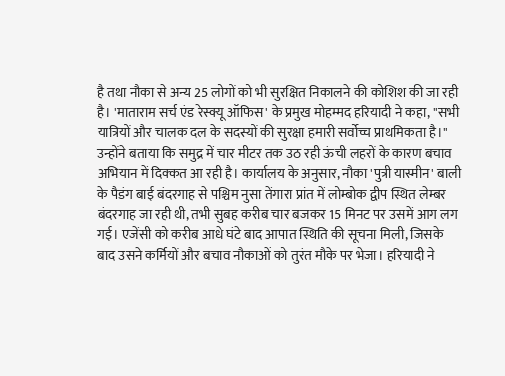है तथा नौका से अन्य 25 लोगों को भी सुरक्षित निकालने की कोशिश की जा रही है। 'माताराम सर्च एंड रेस्क्यू ऑफिस' के प्रमुख मोहम्मद हरियादी ने कहा, ''सभी यात्रियों और चालक दल के सदस्यों की सुरक्षा हमारी सर्वोच्च प्राथमिकता है।''
उन्होंने बताया कि समुद्र में चार मीटर तक उठ रही ऊंची लहरों के कारण बचाव अभियान में दिक्कत आ रही है। कार्यालय के अनुसार, नौका 'पुत्री यास्मीन' बाली के पैडंग बाई बंदरगाह से पश्चिम नुसा तेंगारा प्रांत में लोम्बोक द्वीप स्थित लेम्बर बंदरगाह जा रही थी, तभी सुबह करीब चार बजकर 15 मिनट पर उसमें आग लग गई। एजेंसी को करीब आधे घंटे बाद आपात स्थिति की सूचना मिली, जिसके बाद उसने कर्मियों और बचाव नौकाओं को तुरंत मौके पर भेजा। हरियादी ने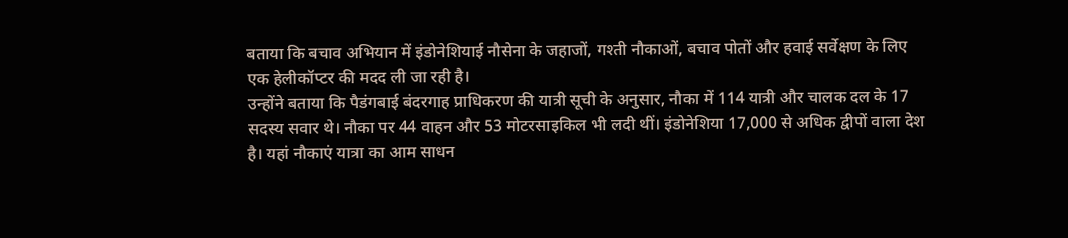बताया कि बचाव अभियान में इंडोनेशियाई नौसेना के जहाजों, गश्ती नौकाओं, बचाव पोतों और हवाई सर्वेक्षण के लिए एक हेलीकॉप्टर की मदद ली जा रही है।
उन्होंने बताया कि पैडंगबाई बंदरगाह प्राधिकरण की यात्री सूची के अनुसार, नौका में 114 यात्री और चालक दल के 17 सदस्य सवार थे। नौका पर 44 वाहन और 53 मोटरसाइकिल भी लदी थीं। इंडोनेशिया 17,000 से अधिक द्वीपों वाला देश है। यहां नौकाएं यात्रा का आम साधन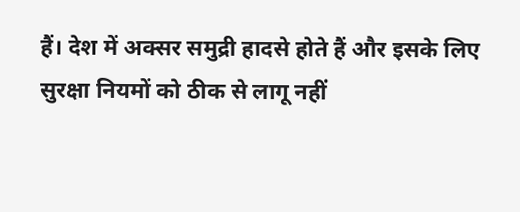हैं। देश में अक्सर समुद्री हादसे होते हैं और इसके लिए सुरक्षा नियमों को ठीक से लागू नहीं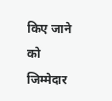किए जाने को जिम्मेदार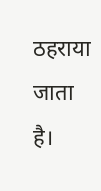ठहराया जाता है।